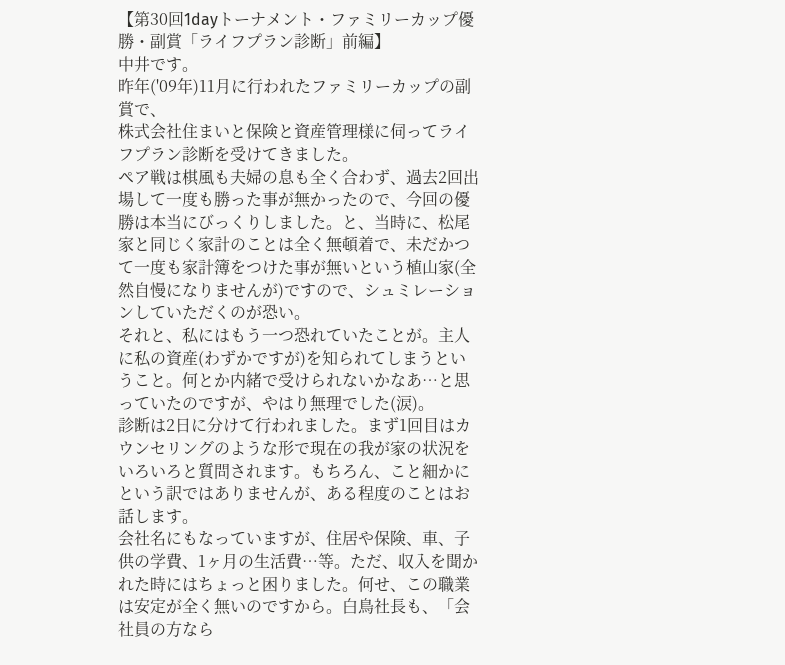【第30回1dayトーナメント・ファミリーカップ優勝・副賞「ライフプラン診断」前編】
中井です。
昨年('09年)11月に行われたファミリーカップの副賞で、
株式会社住まいと保険と資産管理様に伺ってライフプラン診断を受けてきました。
ペア戦は棋風も夫婦の息も全く合わず、過去2回出場して一度も勝った事が無かったので、今回の優勝は本当にびっくりしました。と、当時に、松尾家と同じく家計のことは全く無頓着で、未だかつて一度も家計簿をつけた事が無いという植山家(全然自慢になりませんが)ですので、シュミレーションしていただくのが恐い。
それと、私にはもう一つ恐れていたことが。主人に私の資産(わずかですが)を知られてしまうということ。何とか内緒で受けられないかなあ…と思っていたのですが、やはり無理でした(涙)。
診断は2日に分けて行われました。まず1回目はカウンセリングのような形で現在の我が家の状況をいろいろと質問されます。もちろん、こと細かにという訳ではありませんが、ある程度のことはお話します。
会社名にもなっていますが、住居や保険、車、子供の学費、1ヶ月の生活費…等。ただ、収入を聞かれた時にはちょっと困りました。何せ、この職業は安定が全く無いのですから。白鳥社長も、「会社員の方なら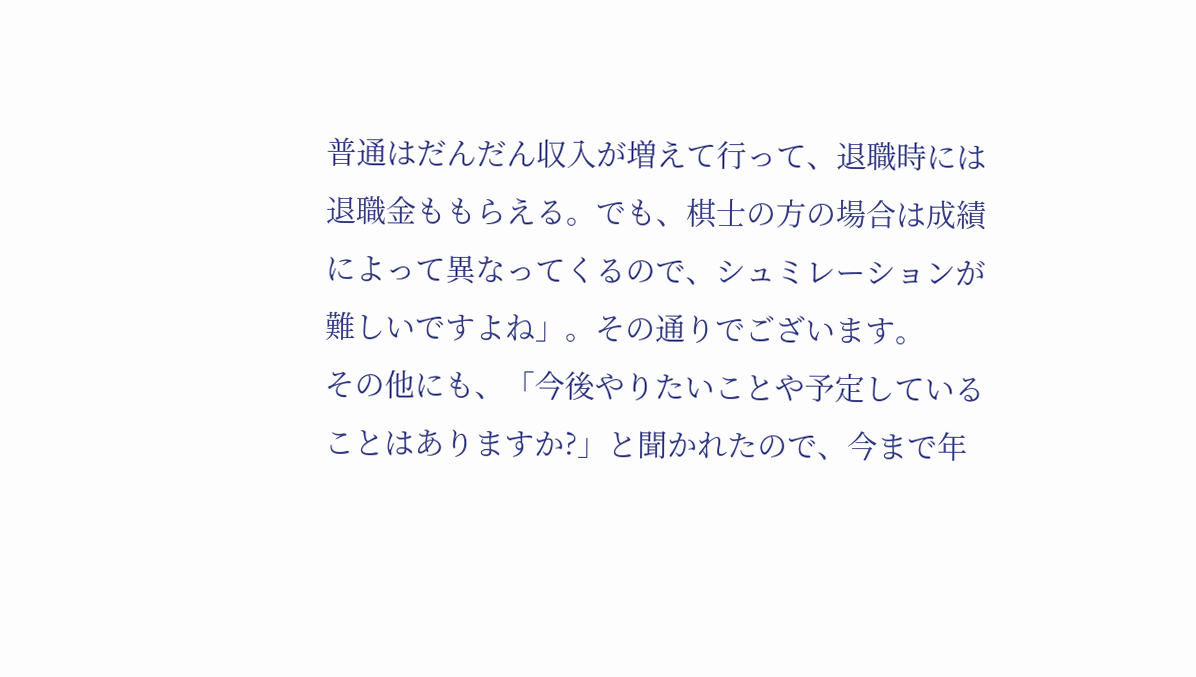普通はだんだん収入が増えて行って、退職時には退職金ももらえる。でも、棋士の方の場合は成績によって異なってくるので、シュミレーションが難しいですよね」。その通りでございます。
その他にも、「今後やりたいことや予定していることはありますか?」と聞かれたので、今まで年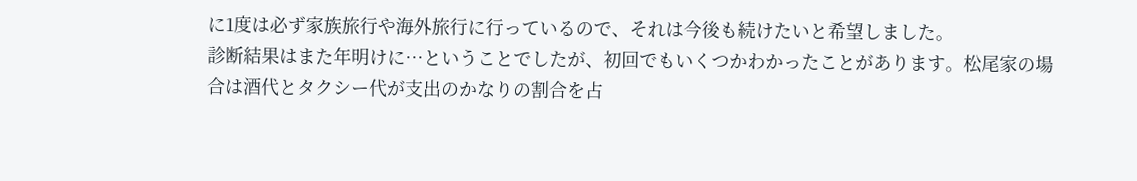に1度は必ず家族旅行や海外旅行に行っているので、それは今後も続けたいと希望しました。
診断結果はまた年明けに…ということでしたが、初回でもいくつかわかったことがあります。松尾家の場合は酒代とタクシー代が支出のかなりの割合を占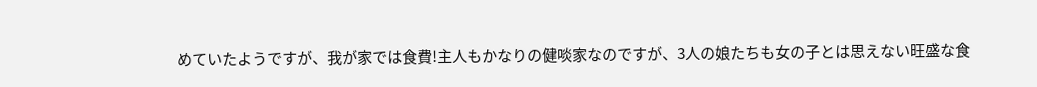めていたようですが、我が家では食費!主人もかなりの健啖家なのですが、3人の娘たちも女の子とは思えない旺盛な食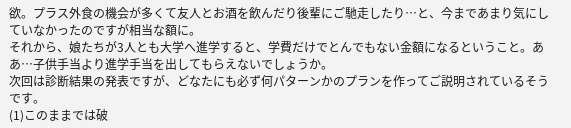欲。プラス外食の機会が多くて友人とお酒を飲んだり後輩にご馳走したり…と、今まであまり気にしていなかったのですが相当な額に。
それから、娘たちが3人とも大学へ進学すると、学費だけでとんでもない金額になるということ。ああ…子供手当より進学手当を出してもらえないでしょうか。
次回は診断結果の発表ですが、どなたにも必ず何パターンかのプランを作ってご説明されているそうです。
(1)このままでは破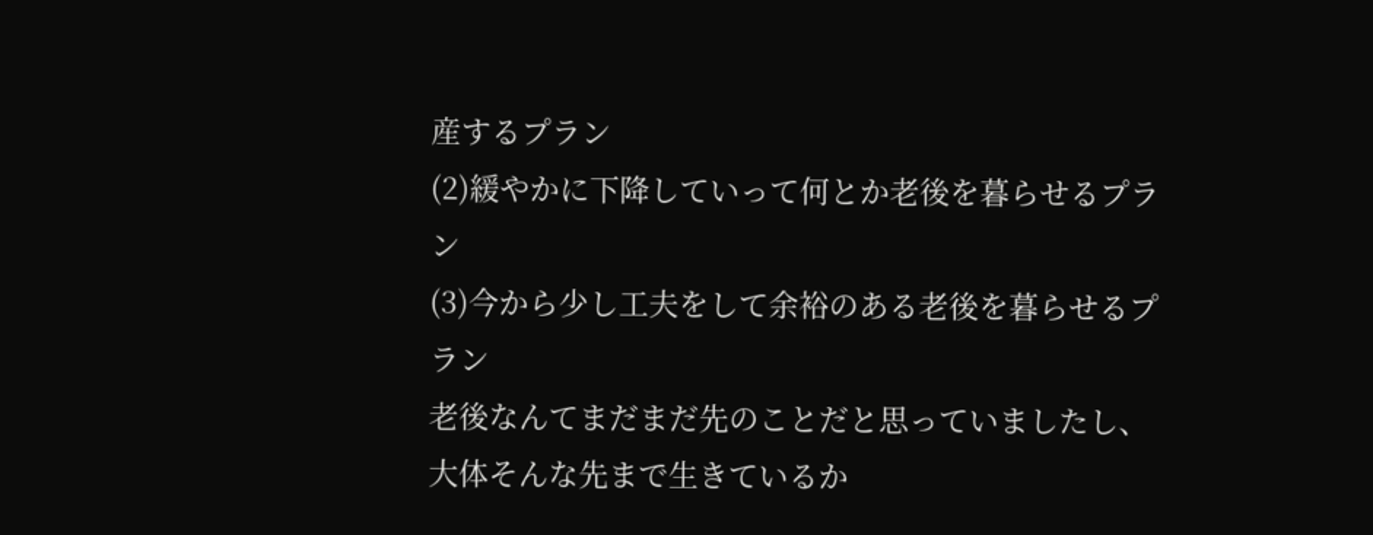産するプラン
(2)緩やかに下降していって何とか老後を暮らせるプラン
(3)今から少し工夫をして余裕のある老後を暮らせるプラン
老後なんてまだまだ先のことだと思っていましたし、大体そんな先まで生きているか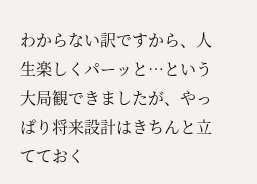わからない訳ですから、人生楽しくパーッと…という大局観できましたが、やっぱり将来設計はきちんと立てておく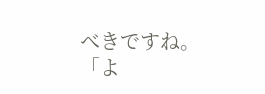べきですね。
「よ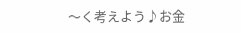〜く考えよう♪お金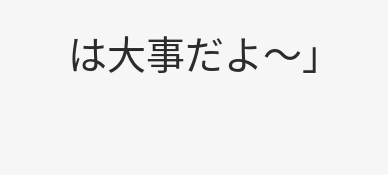は大事だよ〜」